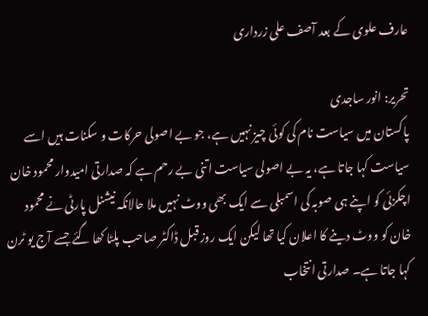عارف علوی کے بعد آصف علی زرداری

تحریر: انور ساجدی
پاکستان میں سیاست نام کی کوئی چیز نہیں ہے، جو بے اصولی حرکات و سکنات ہیں اسے سیاست کہا جاتا ہے، یہ بے اصولی سیاست اتنی بے رحم ہے کہ صدارتی امیدوار محمود خان اچکزئی کو اپنے ہی صوبہ کی اسمبلی سے ایک بھی ووٹ نہیں ملا حالانکہ نیشنل پارٹی نے محمود خان کو ووٹ دینے کا اعلان کیا تھا لیکن ایک روز قبل ڈاکٹر صاحب پلٹا کھا گئے جسے آج یو ٹرن کہا جاتا ہے۔ صدارتی انتخاب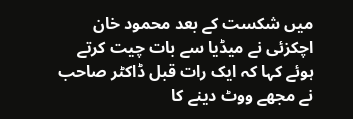میں شکست کے بعد محمود خان اچکزئی نے میڈیا سے بات چیت کرتے ہوئے کہا کہ ایک رات قبل ڈاکٹر صاحب نے مجھے ووٹ دینے کا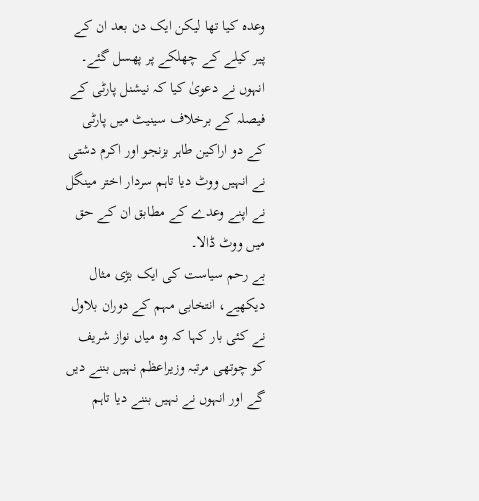وعدہ کیا تھا لیکن ایک دن بعد ان کے پیر کیلے کے چھلکے پر پھسل گئے۔ انہوں نے دعویٰ کیا کہ نیشنل پارٹی کے فیصلہ کے برخلاف سینیٹ میں پارٹی کے دو اراکین طاہر بزنجو اور اکرم دشتی نے انہیں ووٹ دیا تاہم سردار اختر مینگل نے اپنے وعدے کے مطابق ان کے حق میں ووٹ ڈالا۔
بے رحم سیاست کی ایک بڑی مثال دیکھیے، انتخابی مہم کے دوران بلاول نے کئی بار کہا کہ وہ میاں نواز شریف کو چوتھی مرتبہ وزیراعظم نہیں بننے دیں گے اور انہوں نے نہیں بننے دیا تاہم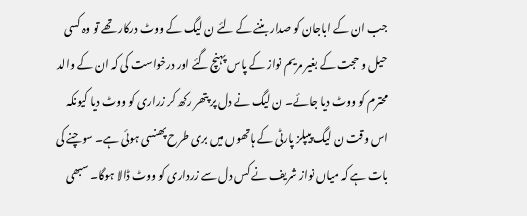جب ان کے اباجان کو صدار بننے کے لئے ن لیگ کے ووٹ درکار تھے تو وہ کسی حیل و حجت کے بغیر مریم نواز کے پاس پہنچ گئے اور درخواست کی کہ ان کے والد محترم کو ووٹ دیا جائے۔ ن لیگ نے دل پر پتھر رکھ کر زراری کو ووٹ دیا کیونکہ اس وقت ن لیگ پیپلز پارٹی کے ہاتھوں میں بری طرح پھنسی ہوئی ہے۔ سوچنے کی بات ہے کہ میاں نواز شریف نے کس دل سے زرداری کو ووٹ ڈالا ہوگا۔ سبھی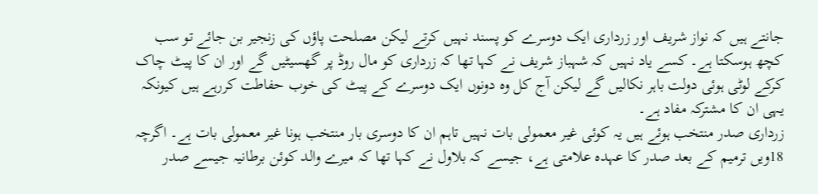جانتے ہیں کہ نواز شریف اور زرداری ایک دوسرے کو پسند نہیں کرتے لیکن مصلحت پاؤں کی زنجیر بن جائے تو سب کچھ ہوسکتا ہے۔ کسے یاد نہیں کہ شہباز شریف نے کہا تھا کہ زرداری کو مال روڈ پر گھسیٹیں گے اور ان کا پیٹ چاک کرکے لوٹی ہوئی دولت باہر نکالیں گے لیکن آج کل وہ دونوں ایک دوسرے کے پیٹ کی خوب حفاطت کررہے ہیں کیونکہ یہی ان کا مشترکہ مفاد ہے۔
زرداری صدر منتخب ہوئے ہیں یہ کوئی غیر معمولی بات نہیں تاہم ان کا دوسری بار منتخب ہونا غیر معمولی بات ہے۔ اگرچہ 18ویں ترمیم کے بعد صدر کا عہدہ علامتی ہے، جیسے کہ بلاول نے کہا تھا کہ میرے والد کوئن برطانیہ جیسے صدر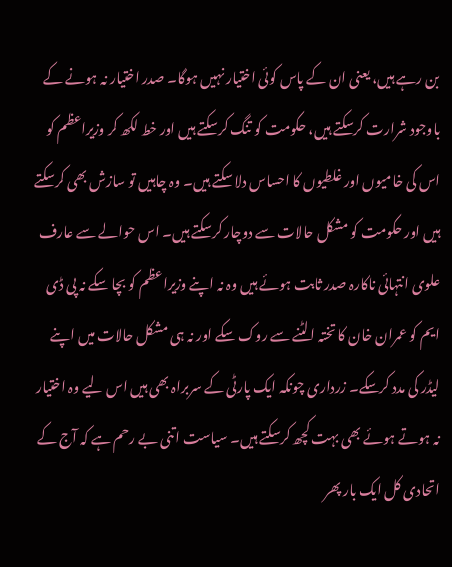بن رہے ہیں، یعنی ان کے پاس کوئی اختیار نہیں ہوگا۔ صدر اختیار نہ ہونے کے باوجود شرارت کرسکتے ہیں، حکومت کو تنگ کرسکتے ہیں اور خط لکھ کر وزیراعظم کو اس کی خامیوں اور غلطیوں کا احساس دلا سکتے ہیں۔ وہ چاہیں تو سازش بھی کرسکتے ہیں اور حکومت کو مشکل حالات سے دوچار کرسکتے ہیں۔ اس حوالے سے عارف علوی انتہائی ناکارہ صدر ثابت ہوئے ہیں وہ نہ اپنے وزیراعظم کو بچا سکے نہ پی ڈی ایم کو عمران خان کا تختہ الٹنے سے روک سکے اور نہ ہی مشکل حالات میں اپنے لیڈر کی مدد کرسکے۔ زرداری چونکہ ایک پارٹی کے سربراہ بھی ہیں اس لیے وہ اختیار نہ ہوتے ہوئے بھی بہت کچھ کرسکتے ہیں۔ سیاست اتنی بے رحم ہے کہ آج کے اتحادی کل ایک بار پھر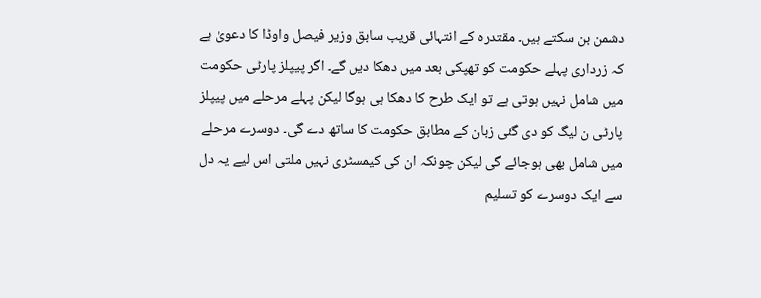دشمن بن سکتے ہیں۔ مقتدرہ کے انتہائی قریب سابق وزیر فیصل واوڈا کا دعویٰ ہے کہ زرداری پہلے حکومت کو تھپکی بعد میں دھکا دیں گے۔ اگر پیپلز پارٹی حکومت میں شامل نہیں ہوتی ہے تو ایک طرح کا دھکا ہی ہوگا لیکن پہلے مرحلے میں پیپلز پارٹی ن لیگ کو دی گئی زبان کے مطابق حکومت کا ساتھ دے گی۔ دوسرے مرحلے میں شامل بھی ہوجائے گی لیکن چونکہ ان کی کیمسٹری نہیں ملتی اس لیے یہ دل سے ایک دوسرے کو تسلیم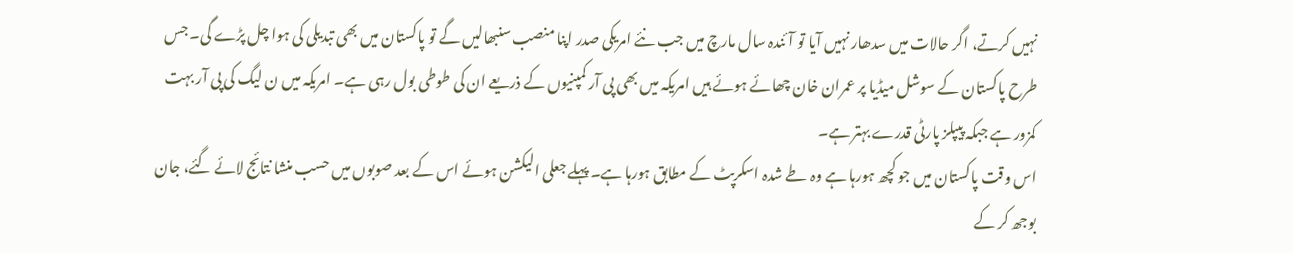نہیں کرتے، اگر حالات میں سدھار نہیں آیا تو آئندہ سال مارچ میں جب نئے امریکی صدر اپنا منصب سنبھالیں گے تو پاکستان میں بھی تبدیلی کی ہوا چل پڑے گی۔ جس طرح پاکستان کے سوشل میڈیا پر عمران خان چھائے ہوئے ہیں امریکہ میں بھی پی آر کمپنیوں کے ذریعے ان کی طوطی بول رہی ہے۔ امریکہ میں ن لیگ کی پی آر بہت کمزور ہے جبکہ پیپلز پارٹی قدرے بہتر ہے۔
اس وقت پاکستان میں جو کچھ ہورہا ہے وہ طے شدہ اسکرپٹ کے مطابق ہورہا ہے۔ پہلے جعلی الیکشن ہوئے اس کے بعد صوبوں میں حسب منشا نتائج لائے گئے، جان بوجھ کر کے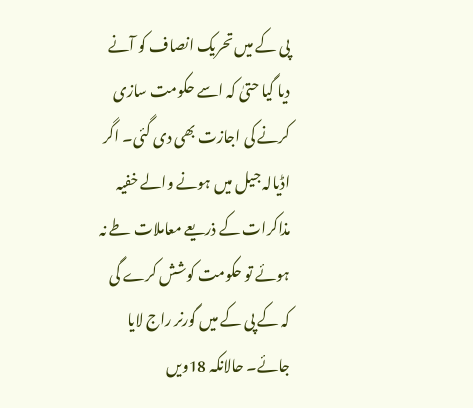پی کے میں تحریک انصاف کو آنے دیا گیا حتیٰ کہ اسے حکومت سازی کرنے کی اجازت بھی دی گئی۔ اگر اڈیالہ جیل میں ہونے والے خفیہ مذاکرات کے ذریعے معاملات طے نہ ہوئے تو حکومت کوشش کرے گی کہ کے پی کے میں گورنر راج لایا جائے۔ حالانکہ 18ویں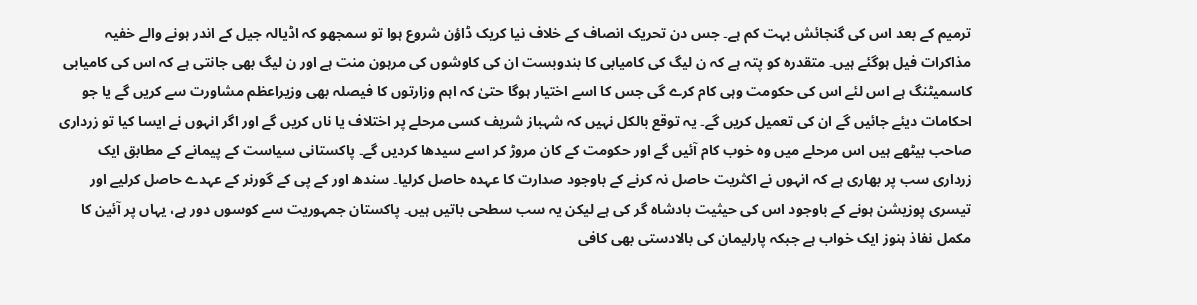ترمیم کے بعد اس کی گنجائش بہت کم ہے۔ جس دن تحریک انصاف کے خلاف نیا کریک ڈاؤن شروع ہوا تو سمجھو کہ اڈیالہ جیل کے اندر ہونے والے خفیہ مذاکرات فیل ہوگئے ہیں۔ متقدرہ کو پتہ ہے کہ ن لیگ کی کامیابی کا بندوبست ان کی کاوشوں کی مرہون منت ہے اور ن لیگ بھی جانتی ہے کہ اس کی کامیابی کاسمیٹنگ ہے اس لئے اس کی حکومت وہی کام کرے گی جس کا اسے اختیار ہوگا حتیٰ کہ اہم وزارتوں کا فیصلہ بھی وزیراعظم مشاورت سے کریں گے یا جو احکامات دیئے جائیں گے ان کی تعمیل کریں گے۔ یہ توقع بالکل نہیں کہ شہباز شریف کسی مرحلے پر اختلاف یا ناں کریں گے اور اگر انہوں نے ایسا کیا تو زرداری صاحب بیٹھے ہیں اس مرحلے میں وہ خوب کام آئیں گے اور حکومت کے کان مروڑ کر اسے سیدھا کردیں گے۔ پاکستانی سیاست کے پیمانے کے مطابق ایک زرداری سب پر بھاری ہے کہ انہوں نے اکثریت حاصل نہ کرنے کے باوجود صدارت کا عہدہ حاصل کرلیا۔ سندھ اور کے پی کے گورنر کے عہدے حاصل کرلیے اور تیسری پوزیشن ہونے کے باوجود اس کی حیثیت بادشاہ گر کی ہے لیکن یہ سب سطحی باتیں ہیں۔ پاکستان جمہوریت سے کوسوں دور ہے، یہاں پر آئین کا مکمل نفاذ ہنوز ایک خواب ہے جبکہ پارلیمان کی بالادستی بھی کافی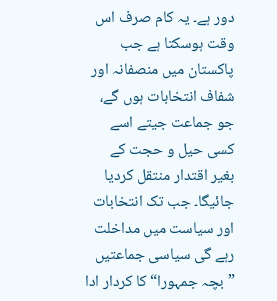دور ہے۔ یہ کام صرف اس وقت ہوسکتا ہے جب پاکستان میں منصفانہ اور شفاف انتخابات ہوں گے، جو جماعت جیتے اسے کسی حیل و حجت کے بغیر اقتدار منتقل کردیا جائیگا۔ جب تک انتخابات اور سیاست میں مداخلت رہے گی سیاسی جماعتیں ”بچہ جمہورا“ کا کردار ادا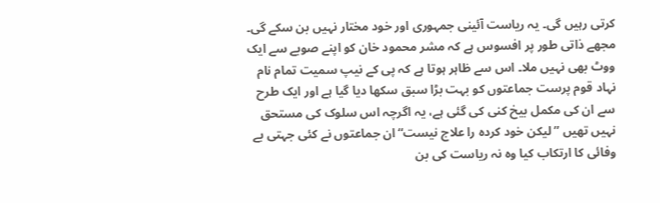کرتی رہیں گی۔ یہ ریاست آئینی جمہوری اور خود مختار نہیں بن سکے گی۔
مجھے ذاتی طور پر افسوس ہے کہ مشر محمود خان کو اپنے صوبے سے ایک ووٹ بھی نہیں ملا۔ اس سے ظاہر ہوتا ہے کہ پی کے نیپ سمیت تمام نام نہاد قوم پرست جماعتوں کو بہت بڑا سبق سکھا دیا گیا ہے اور ایک طرح سے ان کی مکمل بیخ کنی کی گئی ہے، یہ اگرچہ اس سلوک کی مستحق نہیں تھیں ” لیکن خود کردہ را علاج نیست“ ان جماعتوں نے کئی جہتی بے وفائی کا ارتکاب کیا وہ نہ ریاست کی بن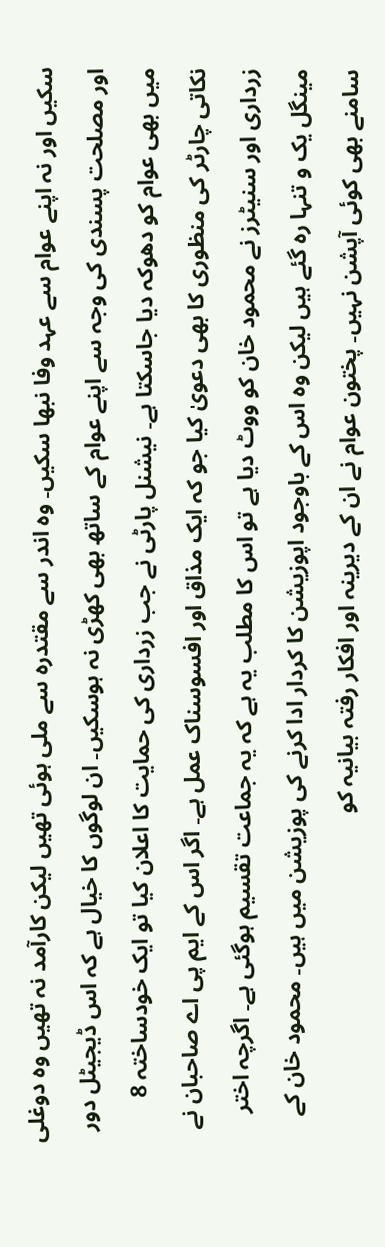سکیں اور نہ اپنے عوام سے عہد وفا نبھا سکیں۔ وہ اندر سے مقتدرہ سے ملی ہوئی تھیں لیکن کارآمد نہ تھیں وہ دوغلی اور مصلحت پسندی کی وجہ سے اپنے عوام کے ساتھ بھی کھڑی نہ ہوسکیں۔ ان لوگوں کا خیال ہے کہ اس ڈیجیٹل دور میں بھی عوام کو دھوکہ دیا جاسکتا ہے۔ نیشنل پارٹی نے جب زرداری کی حمایت کا اعلان کیا تو ایک خودساختہ 8 نکاتی چارٹر کی منظوری کا بھی دعویٰ کیا جو کہ ایک مذاق اور افسوسناک عمل ہے۔ اگر اس کے ایم پی اے صاحبان نے زرداری اور سنیٹرز نے محمود خان کو ووٹ دیا ہے تو اس کا مطلب یہ ہے کہ یہ جماعت تقسیم ہوگئی ہے۔ اگرچہ اختر مینگل یک و تنہا رہ گئے ہیں لیکن وہ اس کے باوجود اپوزیشن کا کردار ادا کرنے کی پوزیشن میں ہیں۔ محمود خان کے سامنے بھی کوئی آپشن نہیں۔ پختون عوام نے ان کے دیرینہ اور افکار رفتہ بیانیہ کو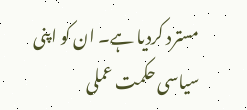مسترد کردیا ہے۔ ان کو اپنی سیاسی حکمت عملی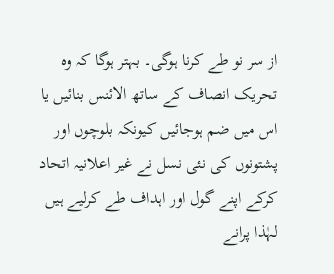از سر نو طے کرنا ہوگی۔ بہتر ہوگا کہ وہ تحریک انصاف کے ساتھ الائنس بنائیں یا اس میں ضم ہوجائیں کیونکہ بلوچوں اور پشتونوں کی نئی نسل نے غیر اعلانیہ اتحاد کرکے اپنے گول اور اہداف طے کرلیے ہیں لہٰذا پرانے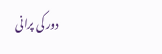دور کی پرانی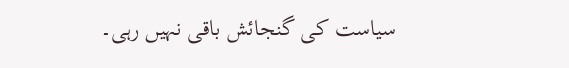سیاست کی گنجائش باقی نہیں رہی۔